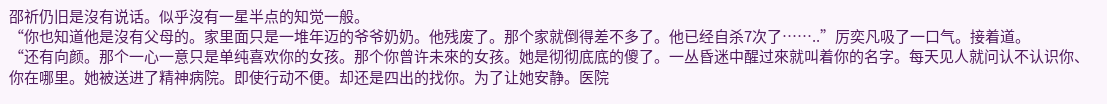邵祈仍旧是沒有说话。似乎沒有一星半点的知觉一般。
“你也知道他是沒有父母的。家里面只是一堆年迈的爷爷奶奶。他残废了。那个家就倒得差不多了。他已经自杀7次了……..”厉奕凡吸了一口气。接着道。
“还有向颜。那个一心一意只是单纯喜欢你的女孩。那个你曾许未來的女孩。她是彻彻底底的傻了。一丛昏迷中醒过來就叫着你的名字。每天见人就问认不认识你、你在哪里。她被送进了精神病院。即使行动不便。却还是四出的找你。为了让她安静。医院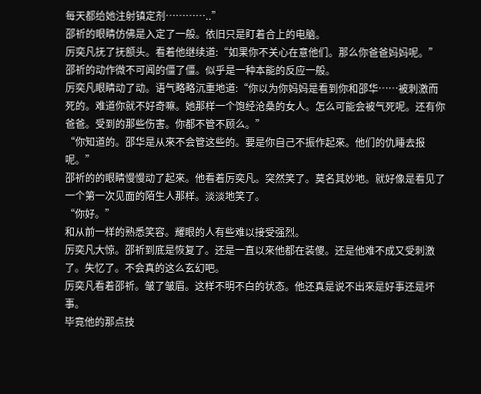每天都给她注射镇定剂…………..”
邵祈的眼睛仿佛是入定了一般。依旧只是盯着合上的电脑。
厉奕凡抚了抚额头。看着他继续道:“如果你不关心在意他们。那么你爸爸妈妈呢。”
邵祈的动作微不可闻的僵了僵。似乎是一种本能的反应一般。
厉奕凡眼睛动了动。语气略略沉重地道:“你以为你妈妈是看到你和邵华……被刺激而死的。难道你就不好奇嘛。她那样一个饱经沧桑的女人。怎么可能会被气死呢。还有你爸爸。受到的那些伤害。你都不管不顾么。”
“你知道的。邵华是从來不会管这些的。要是你自己不振作起來。他们的仇睡去报呢。”
邵祈的的眼睛慢慢动了起來。他看着厉奕凡。突然笑了。莫名其妙地。就好像是看见了一个第一次见面的陌生人那样。淡淡地笑了。
“你好。”
和从前一样的熟悉笑容。耀眼的人有些难以接受强烈。
厉奕凡大惊。邵祈到底是恢复了。还是一直以來他都在装傻。还是他难不成又受刺激了。失忆了。不会真的这么玄幻吧。
厉奕凡看着邵祈。皱了皱眉。这样不明不白的状态。他还真是说不出來是好事还是坏事。
毕竟他的那点技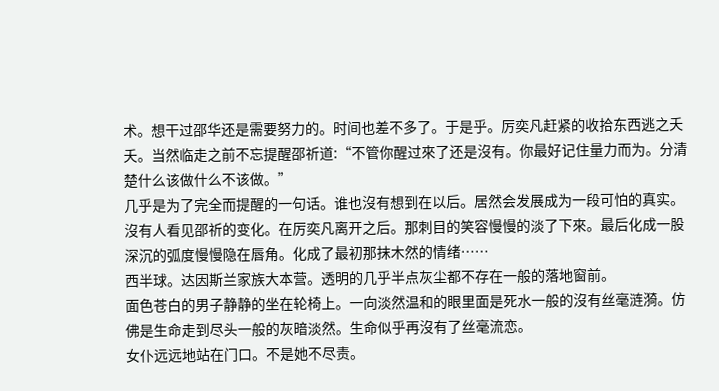术。想干过邵华还是需要努力的。时间也差不多了。于是乎。厉奕凡赶紧的收拾东西逃之夭夭。当然临走之前不忘提醒邵祈道:“不管你醒过來了还是沒有。你最好记住量力而为。分清楚什么该做什么不该做。”
几乎是为了完全而提醒的一句话。谁也沒有想到在以后。居然会发展成为一段可怕的真实。
沒有人看见邵祈的变化。在厉奕凡离开之后。那刺目的笑容慢慢的淡了下來。最后化成一股深沉的弧度慢慢隐在唇角。化成了最初那抹木然的情绪……
西半球。达因斯兰家族大本营。透明的几乎半点灰尘都不存在一般的落地窗前。
面色苍白的男子静静的坐在轮椅上。一向淡然温和的眼里面是死水一般的沒有丝毫涟漪。仿佛是生命走到尽头一般的灰暗淡然。生命似乎再沒有了丝毫流恋。
女仆远远地站在门口。不是她不尽责。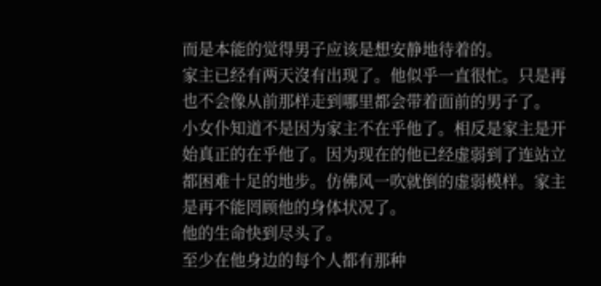而是本能的觉得男子应该是想安静地待着的。
家主已经有两天沒有出现了。他似乎一直很忙。只是再也不会像从前那样走到哪里都会带着面前的男子了。
小女仆知道不是因为家主不在乎他了。相反是家主是开始真正的在乎他了。因为现在的他已经虚弱到了连站立都困难十足的地步。仿佛风一吹就倒的虚弱模样。家主是再不能罔顾他的身体状况了。
他的生命快到尽头了。
至少在他身边的每个人都有那种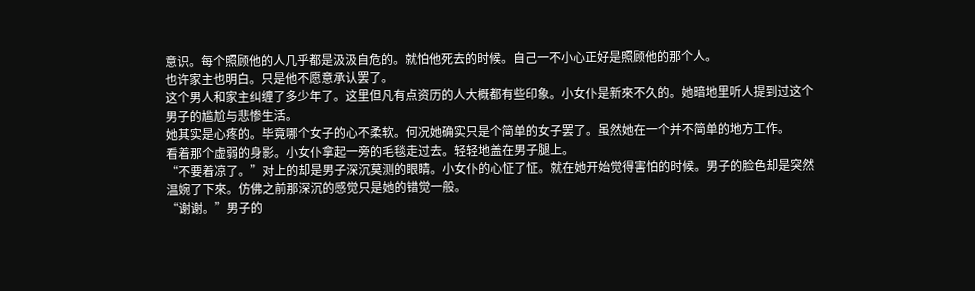意识。每个照顾他的人几乎都是汲汲自危的。就怕他死去的时候。自己一不小心正好是照顾他的那个人。
也许家主也明白。只是他不愿意承认罢了。
这个男人和家主纠缠了多少年了。这里但凡有点资历的人大概都有些印象。小女仆是新來不久的。她暗地里听人提到过这个男子的尴尬与悲惨生活。
她其实是心疼的。毕竟哪个女子的心不柔软。何况她确实只是个简单的女子罢了。虽然她在一个并不简单的地方工作。
看着那个虚弱的身影。小女仆拿起一旁的毛毯走过去。轻轻地盖在男子腿上。
“不要着凉了。”对上的却是男子深沉莫测的眼睛。小女仆的心怔了怔。就在她开始觉得害怕的时候。男子的脸色却是突然温婉了下來。仿佛之前那深沉的感觉只是她的错觉一般。
“谢谢。”男子的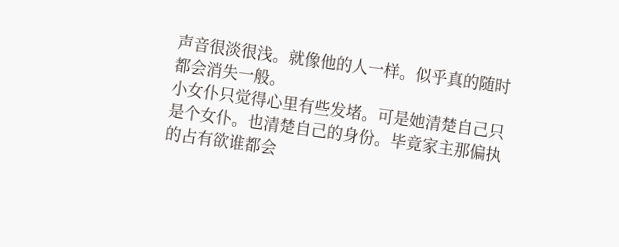声音很淡很浅。就像他的人一样。似乎真的随时都会消失一般。
小女仆只觉得心里有些发堵。可是她清楚自己只是个女仆。也清楚自己的身份。毕竟家主那偏执的占有欲谁都会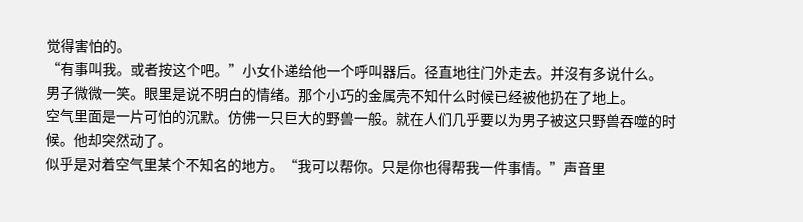觉得害怕的。
“有事叫我。或者按这个吧。”小女仆递给他一个呼叫器后。径直地往门外走去。并沒有多说什么。
男子微微一笑。眼里是说不明白的情绪。那个小巧的金属壳不知什么时候已经被他扔在了地上。
空气里面是一片可怕的沉默。仿佛一只巨大的野兽一般。就在人们几乎要以为男子被这只野兽吞噬的时候。他却突然动了。
似乎是对着空气里某个不知名的地方。“我可以帮你。只是你也得帮我一件事情。”声音里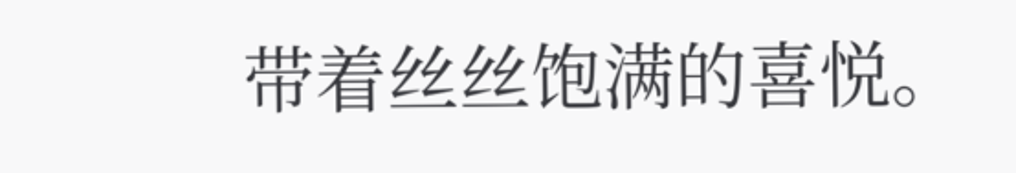带着丝丝饱满的喜悦。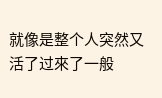就像是整个人突然又活了过來了一般